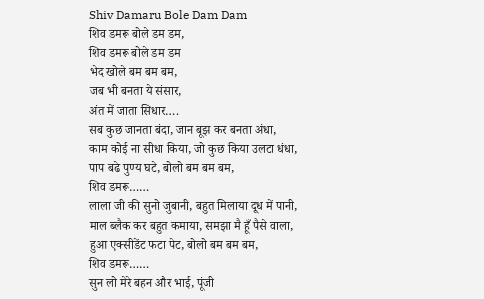Shiv Damaru Bole Dam Dam
शिव डमरू बोले डम डम,
शिव डमरू बोले डम डम
भेद खोले बम बम बम,
जब भी बनता ये संसार,
अंत में जाता सिधार….
सब कुछ जानता बंदा, जान बूझ कर बनता अंधा,
काम कोई ना सीधा किया, जो कुछ किया उलटा धंधा,
पाप बढे पुण्य घटे, बोलो बम बम बम,
शिव डमरू……
लाला जी की सुनो जुबानी, बहुत मिलाया दूध में पानी,
माल ब्लैक कर बहुत कमाया, समझा मै हूँ पैसे वाला,
हुआ एक्सीडेंट फटा पेट, बोलो बम बम बम,
शिव डमरू……
सुन लो मेरे बहन और भाई, पूंजी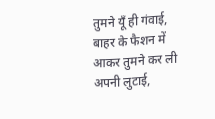तुमने यूँ ही गंवाई,
बाहर के फैशन में आकर तुमने कर ली अपनी लुटाई,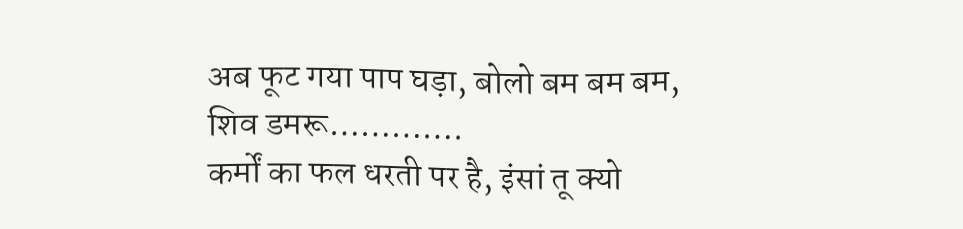अब फूट गया पाप घड़ा, बोलो बम बम बम,
शिव डमरू………….
कर्मों का फल धरती पर है, इंसां तू क्यो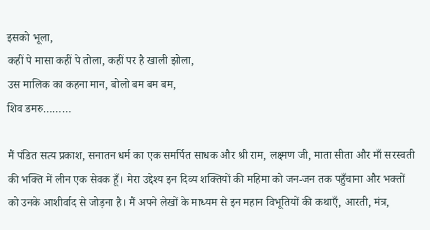इसको भूला,
कहीं पे मासा कहीं पे तोला, कहीं पर है खाली झोला,
उस मालिक का कहना मान, बोलो बम बम बम,
शिव डमरु………

मैं पंडित सत्य प्रकाश, सनातन धर्म का एक समर्पित साधक और श्री राम, लक्ष्मण जी, माता सीता और माँ सरस्वती की भक्ति में लीन एक सेवक हूँ। मेरा उद्देश्य इन दिव्य शक्तियों की महिमा को जन-जन तक पहुँचाना और भक्तों को उनके आशीर्वाद से जोड़ना है। मैं अपने लेखों के माध्यम से इन महान विभूतियों की कथाएँ, आरती, मंत्र,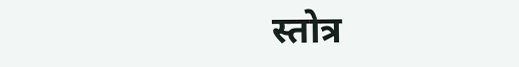स्तोत्र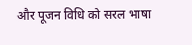और पूजन विधि को सरल भाषा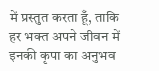में प्रस्तुत करता हूँ, ताकि हर भक्त अपने जीवन में इनकी कृपा का अनुभव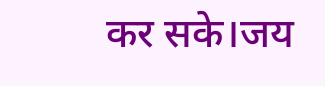कर सके।जय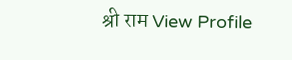श्री राम View Profile